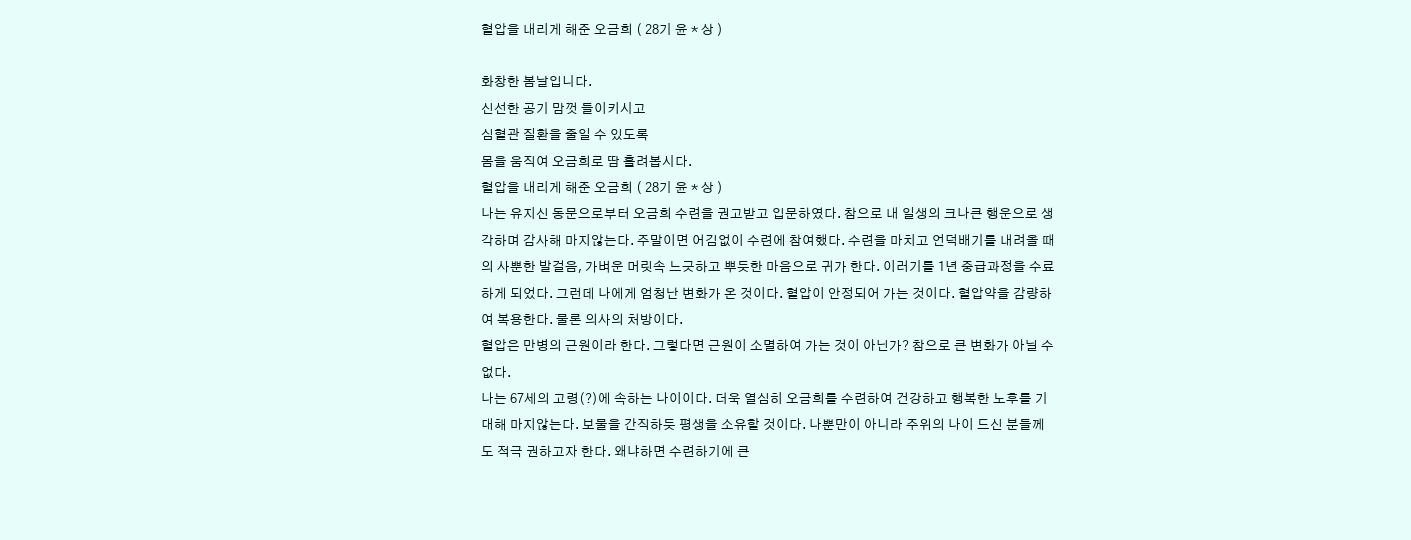혈압을 내리게 해준 오금희 ( 28기 윤 * 상 )

화창한 봄날입니다.
신선한 공기 맘껏 들이키시고
심혈관 질환을 줄일 수 있도록
몸을 움직여 오금희로 땀 흘려봅시다.
혈압을 내리게 해준 오금희 ( 28기 윤 * 상 )
나는 유지신 동문으로부터 오금희 수련을 권고받고 입문하였다. 참으로 내 일생의 크나큰 행운으로 생각하며 감사해 마지않는다. 주말이면 어김없이 수련에 참여했다. 수련을 마치고 언덕배기를 내려올 때의 사뿐한 발걸음, 가벼운 머릿속 느긋하고 뿌듯한 마음으로 귀가 한다. 이러기를 1년 중급과정을 수료하게 되었다. 그런데 나에게 엄청난 변화가 온 것이다. 혈압이 안정되어 가는 것이다. 혈압약을 감량하여 복용한다. 물론 의사의 처방이다.
혈압은 만병의 근원이라 한다. 그렇다면 근원이 소멸하여 가는 것이 아닌가? 참으로 큰 변화가 아닐 수 없다.
나는 67세의 고령(?)에 속하는 나이이다. 더욱 열심히 오금희를 수련하여 건강하고 행복한 노후를 기대해 마지않는다. 보물을 간직하듯 평생을 소유할 것이다. 나뿐만이 아니라 주위의 나이 드신 분들께도 적극 권하고자 한다. 왜냐하면 수련하기에 큰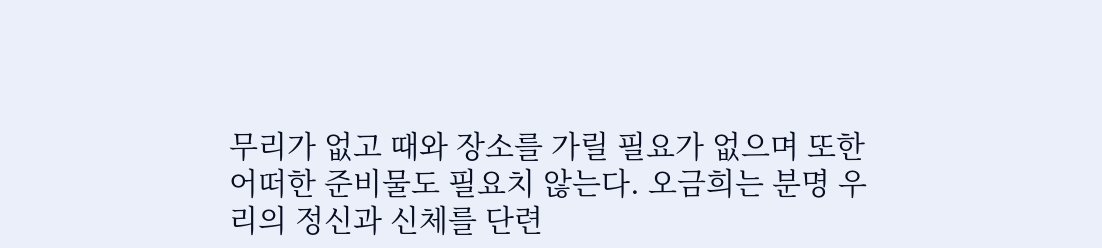무리가 없고 때와 장소를 가릴 필요가 없으며 또한 어떠한 준비물도 필요치 않는다. 오금희는 분명 우리의 정신과 신체를 단련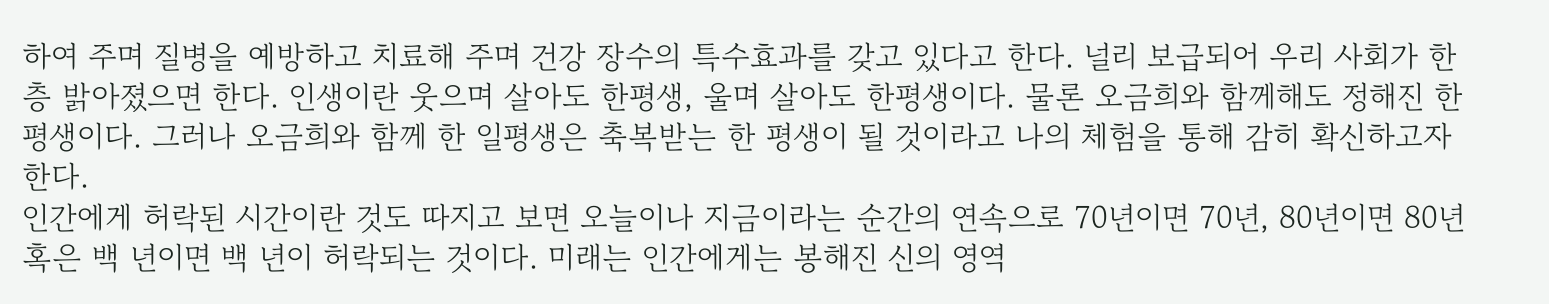하여 주며 질병을 예방하고 치료해 주며 건강 장수의 특수효과를 갖고 있다고 한다. 널리 보급되어 우리 사회가 한층 밝아졌으면 한다. 인생이란 웃으며 살아도 한평생, 울며 살아도 한평생이다. 물론 오금희와 함께해도 정해진 한평생이다. 그러나 오금희와 함께 한 일평생은 축복받는 한 평생이 될 것이라고 나의 체험을 통해 감히 확신하고자 한다.
인간에게 허락된 시간이란 것도 따지고 보면 오늘이나 지금이라는 순간의 연속으로 70년이면 70년, 80년이면 80년 혹은 백 년이면 백 년이 허락되는 것이다. 미래는 인간에게는 봉해진 신의 영역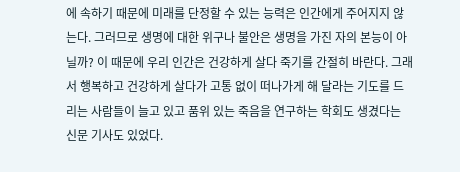에 속하기 때문에 미래를 단정할 수 있는 능력은 인간에게 주어지지 않는다. 그러므로 생명에 대한 위구나 불안은 생명을 가진 자의 본능이 아닐까? 이 때문에 우리 인간은 건강하게 살다 죽기를 간절히 바란다. 그래서 행복하고 건강하게 살다가 고통 없이 떠나가게 해 달라는 기도를 드리는 사람들이 늘고 있고 품위 있는 죽음을 연구하는 학회도 생겼다는 신문 기사도 있었다.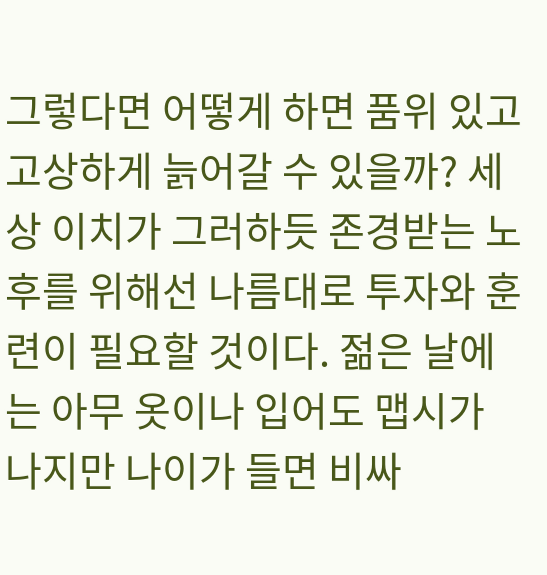그렇다면 어떻게 하면 품위 있고 고상하게 늙어갈 수 있을까? 세상 이치가 그러하듯 존경받는 노후를 위해선 나름대로 투자와 훈련이 필요할 것이다. 젊은 날에는 아무 옷이나 입어도 맵시가 나지만 나이가 들면 비싸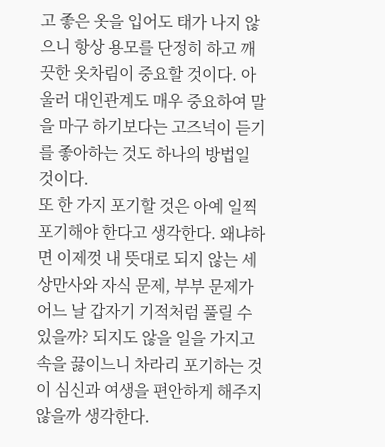고 좋은 옷을 입어도 태가 나지 않으니 항상 용모를 단정히 하고 깨끗한 옷차림이 중요할 것이다. 아울러 대인관계도 매우 중요하여 말을 마구 하기보다는 고즈넉이 듣기를 좋아하는 것도 하나의 방법일 것이다.
또 한 가지 포기할 것은 아예 일찍 포기해야 한다고 생각한다. 왜냐하면 이제껏 내 뜻대로 되지 않는 세상만사와 자식 문제, 부부 문제가 어느 날 갑자기 기적처럼 풀릴 수 있을까? 되지도 않을 일을 가지고 속을 끓이느니 차라리 포기하는 것이 심신과 여생을 편안하게 해주지 않을까 생각한다.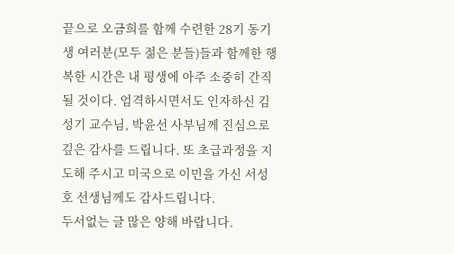끝으로 오금희를 함께 수련한 28기 동기생 여러분(모두 젊은 분들)들과 함께한 행복한 시간은 내 평생에 아주 소중히 간직될 것이다. 엄격하시면서도 인자하신 김성기 교수님, 박윤선 사부님께 진심으로 깊은 감사를 드립니다. 또 초급과정을 지도해 주시고 미국으로 이민을 가신 서성호 선생님께도 감사드립니다.
두서없는 글 많은 양해 바랍니다.